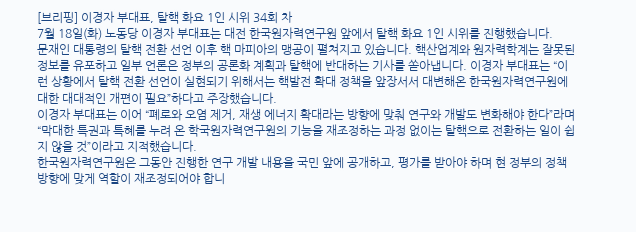[브리핑] 이경자 부대표, 탈핵 화요 1인 시위 34회 차
7월 18일(화) 노동당 이경자 부대표는 대전 한국원자력연구원 앞에서 탈핵 화요 1인 시위를 진행했습니다.
문재인 대통령의 탈핵 전환 선언 이후 핵 마피아의 맹공이 펼쳐지고 있습니다. 핵산업계와 원자력학계는 잘못된 정보를 유포하고 일부 언론은 정부의 공론화 계획과 탈핵에 반대하는 기사를 쏟아냅니다. 이경자 부대표는 “이런 상황에서 탈핵 전환 선언이 실현되기 위해서는 핵발전 확대 정책을 앞장서서 대변해온 한국원자력연구원에 대한 대대적인 개편이 필요”하다고 주장했습니다.
이경자 부대표는 이어 “폐로와 오염 제거, 재생 에너지 확대라는 방향에 맞춰 연구와 개발도 변화해야 한다”라며 “막대한 특권과 특혜를 누려 온 학국원자력연구원의 기능을 재조정하는 과정 없이는 탈핵으로 전환하는 일이 쉽지 않을 것”이라고 지적했습니다.
한국원자력연구원은 그동안 진행한 연구 개발 내용을 국민 앞에 공개하고, 평가를 받아야 하며 현 정부의 정책 방향에 맞게 역할이 재조정되어야 합니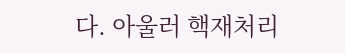다. 아울러 핵재처리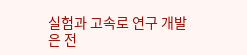실험과 고속로 연구 개발은 전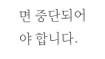면 중단되어야 합니다.